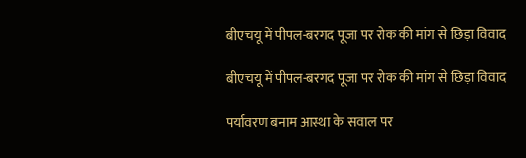बीएचयू में पीपल-बरगद पूजा पर रोक की मांग से छिड़ा विवाद

बीएचयू में पीपल-बरगद पूजा पर रोक की मांग से छिड़ा विवाद

पर्यावरण बनाम आस्था के सवाल पर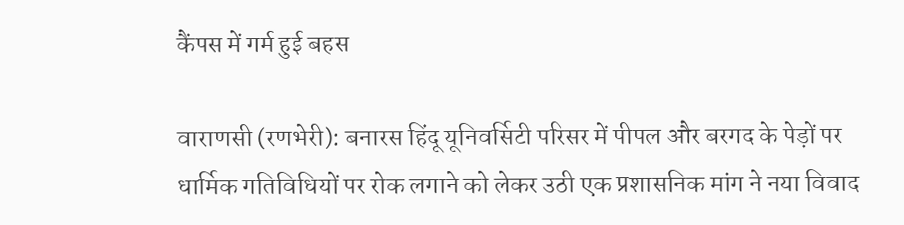कैंपस में गर्म हुई बहस

वाराणसी (रणभेरी): बनारस हिंदू यूनिवर्सिटी परिसर में पीपल और बरगद के पेड़ों पर धार्मिक गतिविधियों पर रोक लगाने को लेकर उठी एक प्रशासनिक मांग ने नया विवाद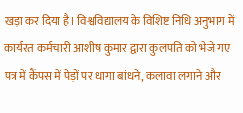खड़ा कर दिया है। विश्वविद्यालय के विशिष्ट निधि अनुभाग में कार्यरत कर्मचारी आशीष कुमार द्वारा कुलपति को भेजे गए पत्र में कैंपस में पेड़ों पर धागा बांधने, कलावा लगाने और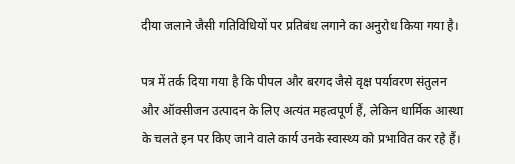दीया जलाने जैसी गतिविधियों पर प्रतिबंध लगाने का अनुरोध किया गया है।

पत्र में तर्क दिया गया है कि पीपल और बरगद जैसे वृक्ष पर्यावरण संतुलन और ऑक्सीजन उत्पादन के लिए अत्यंत महत्वपूर्ण हैं, लेकिन धार्मिक आस्था के चलते इन पर किए जाने वाले कार्य उनके स्वास्थ्य को प्रभावित कर रहे हैं।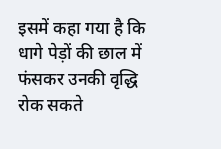इसमें कहा गया है कि धागे पेड़ों की छाल में फंसकर उनकी वृद्धि रोक सकते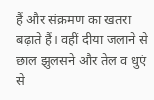हैं और संक्रमण का खतरा बढ़ाते हैं। वहीं दीया जलाने से छाल झुलसने और तेल व धुएं से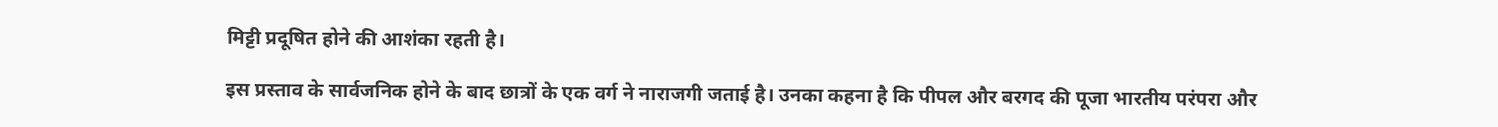मिट्टी प्रदूषित होने की आशंका रहती है।

इस प्रस्ताव के सार्वजनिक होने के बाद छात्रों के एक वर्ग ने नाराजगी जताई है। उनका कहना है कि पीपल और बरगद की पूजा भारतीय परंपरा और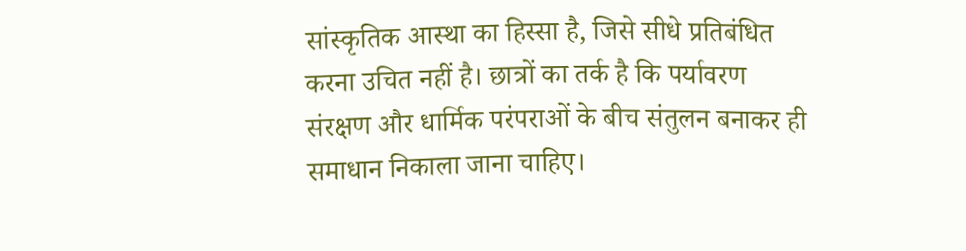सांस्कृतिक आस्था का हिस्सा है, जिसे सीधे प्रतिबंधित करना उचित नहीं है। छात्रों का तर्क है कि पर्यावरण संरक्षण और धार्मिक परंपराओं के बीच संतुलन बनाकर ही समाधान निकाला जाना चाहिए।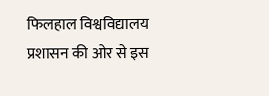फिलहाल विश्वविद्यालय प्रशासन की ओर से इस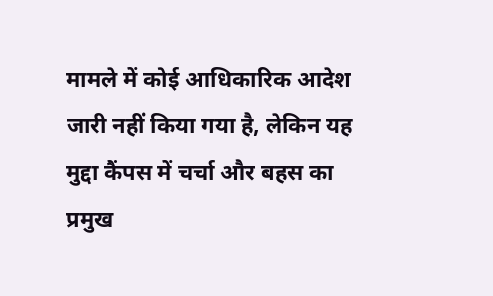मामले में कोई आधिकारिक आदेश जारी नहीं किया गया है, लेकिन यह मुद्दा कैंपस में चर्चा और बहस का प्रमुख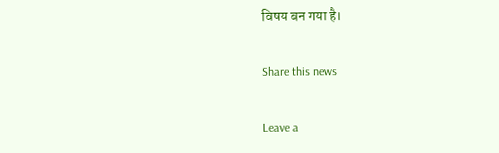विषय बन गया है।

Share this news

Leave a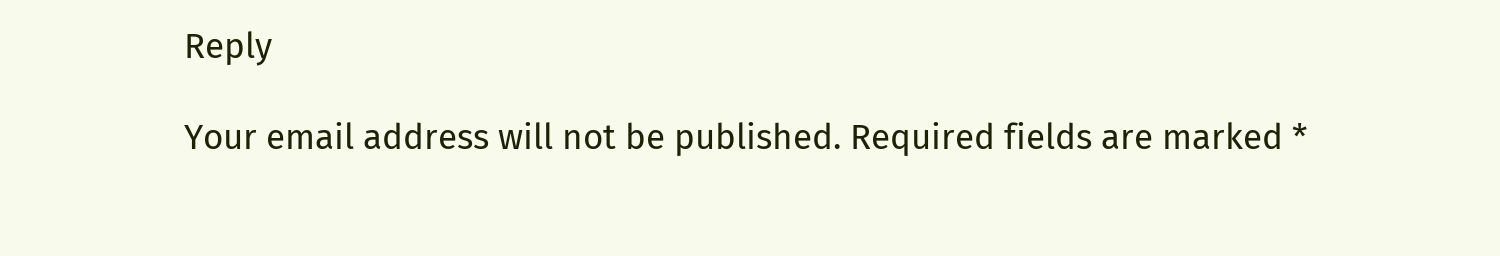Reply

Your email address will not be published. Required fields are marked *